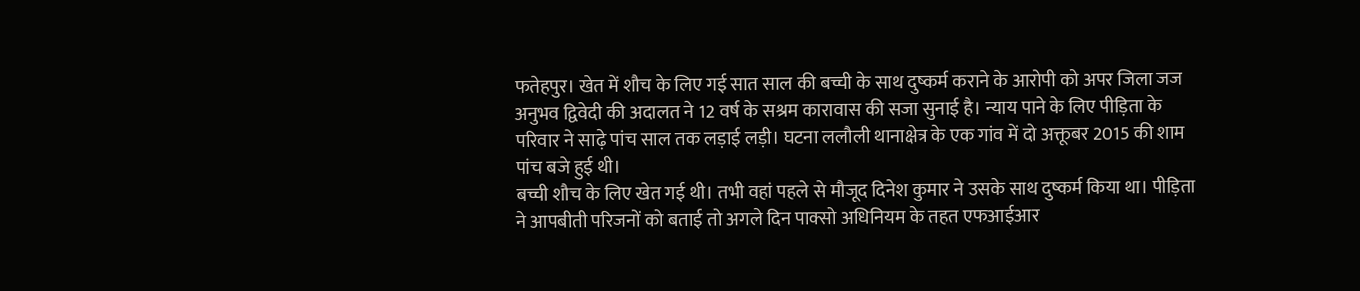फतेहपुर। खेत में शौच के लिए गई सात साल की बच्ची के साथ दुष्कर्म कराने के आरोपी को अपर जिला जज अनुभव द्विवेदी की अदालत ने 12 वर्ष के सश्रम कारावास की सजा सुनाई है। न्याय पाने के लिए पीड़िता के परिवार ने साढ़े पांच साल तक लड़ाई लड़ी। घटना ललौली थानाक्षेत्र के एक गांव में दो अक्तूबर 2015 की शाम पांच बजे हुई थी।
बच्ची शौच के लिए खेत गई थी। तभी वहां पहले से मौजूद दिनेश कुमार ने उसके साथ दुष्कर्म किया था। पीड़िता ने आपबीती परिजनों को बताई तो अगले दिन पाक्सो अधिनियम के तहत एफआईआर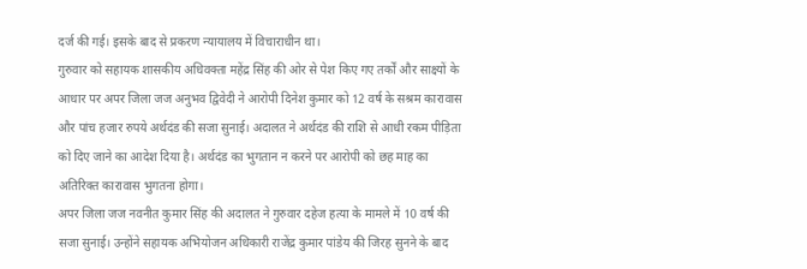दर्ज की गई। इसके बाद से प्रकरण न्यायालय में विचाराधीन था।
गुरुवार को सहायक शासकीय अधिवक्ता महेंद्र सिंह की ओर से पेश किए गए तर्कों और साक्ष्यों के आधार पर अपर जिला जज अनुभव द्विवेदी ने आरोपी दिनेश कुमार को 12 वर्ष के सश्रम कारावास और पांच हजार रुपये अर्थदंड की सजा सुनाई। अदालत ने अर्थदंड की राशि से आधी रकम पीड़िता को दिए जाने का आदेश दिया है। अर्थदंड का भुगतान न करने पर आरोपी को छह माह का अतिरिक्त कारावास भुगतना होगा।
अपर जिला जज नवनीत कुमार सिंह की अदालत ने गुरुवार दहेज हत्या के मामले में 10 वर्ष की सजा सुनाई। उन्होंने सहायक अभियोजन अधिकारी राजेंद्र कुमार पांडेय की जिरह सुनने के बाद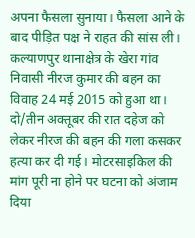अपना फैसला सुनाया। फैसला आने के बाद पीड़ित पक्ष ने राहत की सांस ली।
कल्याणपुर थानाक्षेत्र के खेरा गांव निवासी नीरज कुमार की बहन का विवाह 24 मई 2015 को हुआ था। दो/तीन अक्तूबर की रात दहेज को लेकर नीरज की बहन की गला कसकर हत्या कर दी गई। मोटरसाइकिल की मांग पूरी ना होने पर घटना को अंजाम दिया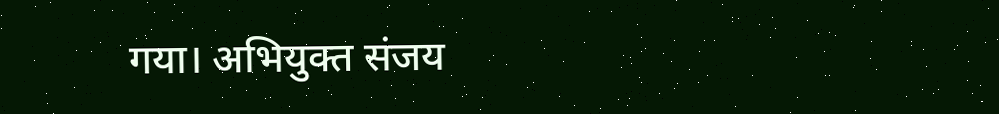गया। अभियुक्त संजय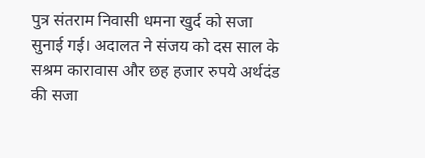पुत्र संतराम निवासी धमना खुर्द को सजा सुनाई गई। अदालत ने संजय को दस साल के सश्रम कारावास और छह हजार रुपये अर्थदंड की सजा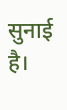सुनाई है।